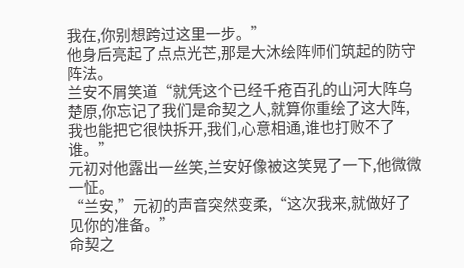我在,你别想跨过这里一步。”
他身后亮起了点点光芒,那是大沐绘阵师们筑起的防守阵法。
兰安不屑笑道“就凭这个已经千疮百孔的山河大阵乌楚原,你忘记了我们是命契之人,就算你重绘了这大阵,我也能把它很快拆开,我们,心意相通,谁也打败不了谁。”
元初对他露出一丝笑,兰安好像被这笑晃了一下,他微微一怔。
“兰安,”元初的声音突然变柔,“这次我来,就做好了见你的准备。”
命契之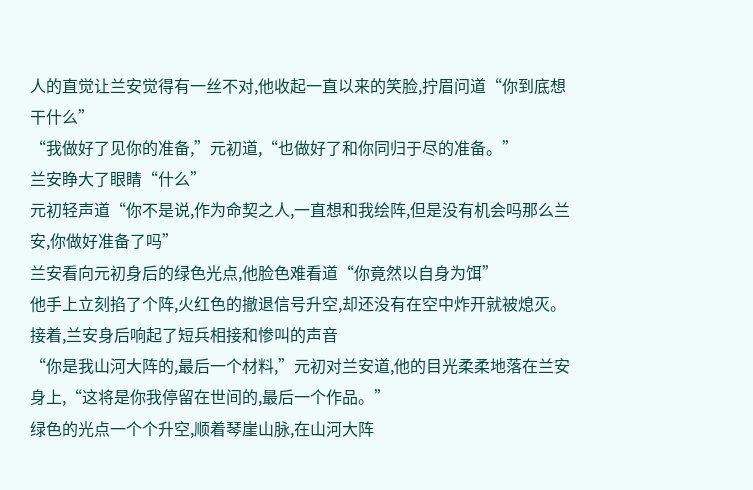人的直觉让兰安觉得有一丝不对,他收起一直以来的笑脸,拧眉问道“你到底想干什么”
“我做好了见你的准备,”元初道,“也做好了和你同归于尽的准备。”
兰安睁大了眼睛“什么”
元初轻声道“你不是说,作为命契之人,一直想和我绘阵,但是没有机会吗那么兰安,你做好准备了吗”
兰安看向元初身后的绿色光点,他脸色难看道“你竟然以自身为饵”
他手上立刻掐了个阵,火红色的撤退信号升空,却还没有在空中炸开就被熄灭。接着,兰安身后响起了短兵相接和惨叫的声音
“你是我山河大阵的,最后一个材料,”元初对兰安道,他的目光柔柔地落在兰安身上,“这将是你我停留在世间的,最后一个作品。”
绿色的光点一个个升空,顺着琴崖山脉,在山河大阵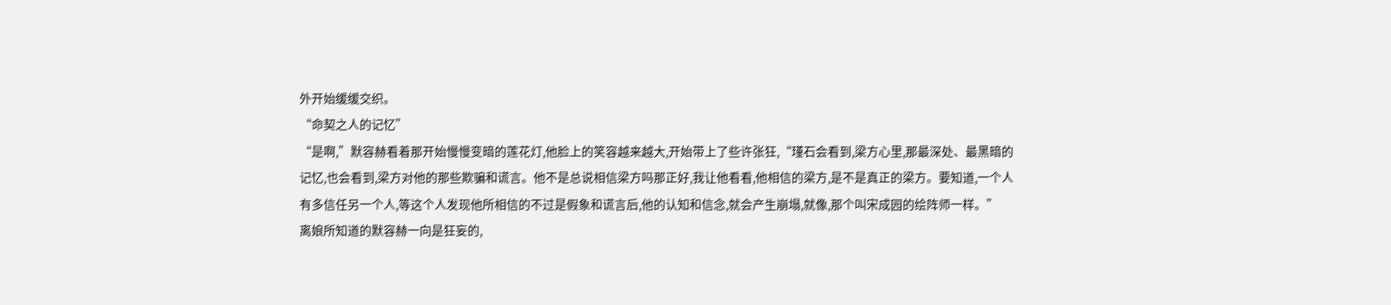外开始缓缓交织。
“命契之人的记忆”
“是啊,”默容赫看着那开始慢慢变暗的莲花灯,他脸上的笑容越来越大,开始带上了些许张狂,“瑾石会看到,梁方心里,那最深处、最黑暗的记忆,也会看到,梁方对他的那些欺骗和谎言。他不是总说相信梁方吗那正好,我让他看看,他相信的梁方,是不是真正的梁方。要知道,一个人有多信任另一个人,等这个人发现他所相信的不过是假象和谎言后,他的认知和信念,就会产生崩塌,就像,那个叫宋成园的绘阵师一样。”
离娘所知道的默容赫一向是狂妄的,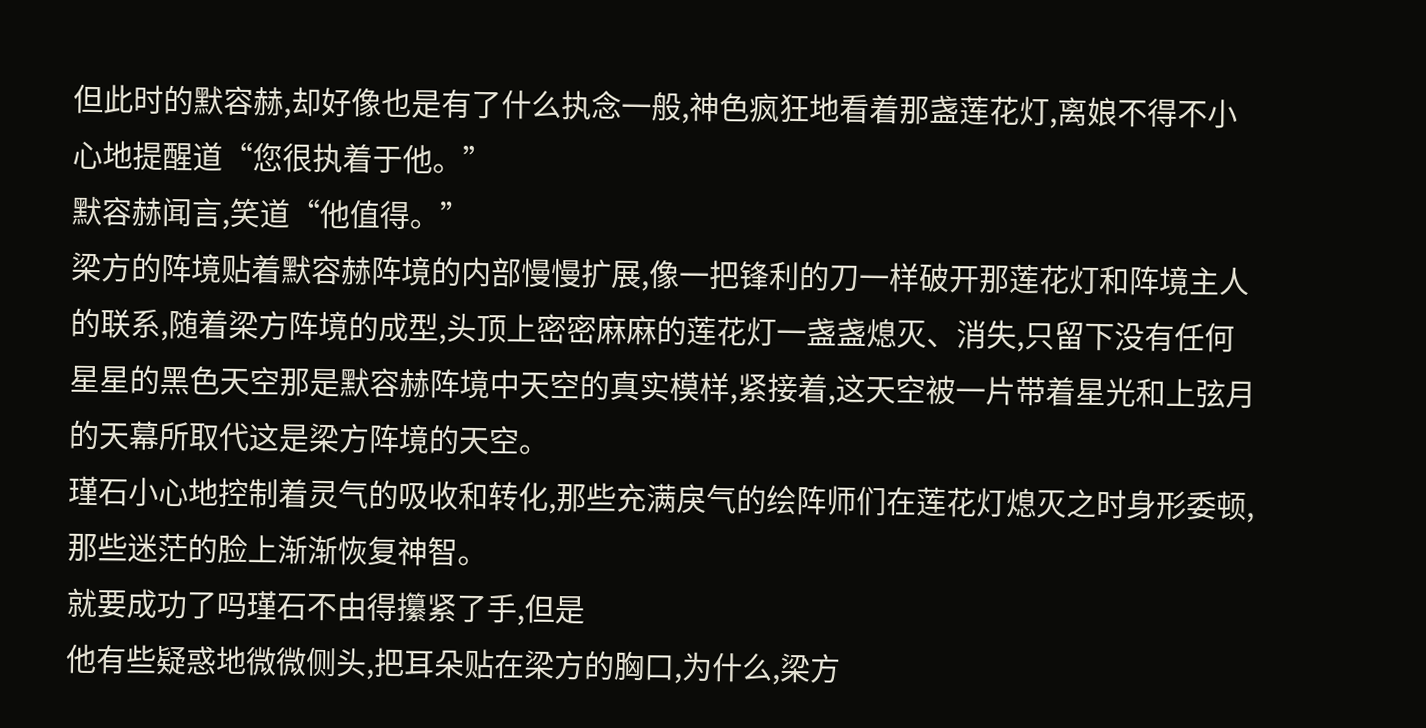但此时的默容赫,却好像也是有了什么执念一般,神色疯狂地看着那盏莲花灯,离娘不得不小心地提醒道“您很执着于他。”
默容赫闻言,笑道“他值得。”
梁方的阵境贴着默容赫阵境的内部慢慢扩展,像一把锋利的刀一样破开那莲花灯和阵境主人的联系,随着梁方阵境的成型,头顶上密密麻麻的莲花灯一盏盏熄灭、消失,只留下没有任何星星的黑色天空那是默容赫阵境中天空的真实模样,紧接着,这天空被一片带着星光和上弦月的天幕所取代这是梁方阵境的天空。
瑾石小心地控制着灵气的吸收和转化,那些充满戾气的绘阵师们在莲花灯熄灭之时身形委顿,那些迷茫的脸上渐渐恢复神智。
就要成功了吗瑾石不由得攥紧了手,但是
他有些疑惑地微微侧头,把耳朵贴在梁方的胸口,为什么,梁方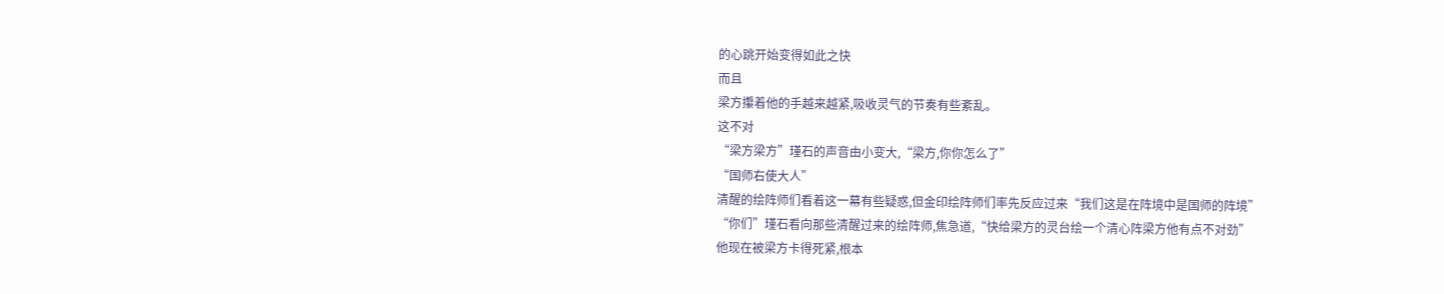的心跳开始变得如此之快
而且
梁方攥着他的手越来越紧,吸收灵气的节奏有些紊乱。
这不对
“梁方梁方”瑾石的声音由小变大,“梁方,你你怎么了”
“国师右使大人”
清醒的绘阵师们看着这一幕有些疑惑,但金印绘阵师们率先反应过来“我们这是在阵境中是国师的阵境”
“你们”瑾石看向那些清醒过来的绘阵师,焦急道,“快给梁方的灵台绘一个清心阵梁方他有点不对劲”
他现在被梁方卡得死紧,根本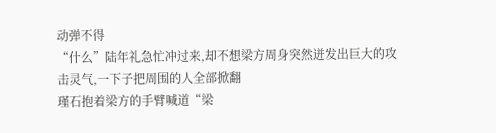动弹不得
“什么”陆年礼急忙冲过来,却不想梁方周身突然迸发出巨大的攻击灵气,一下子把周围的人全部掀翻
瑾石抱着梁方的手臂喊道“梁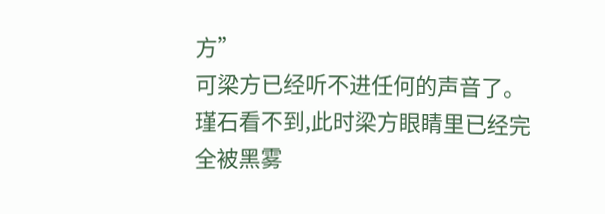方”
可梁方已经听不进任何的声音了。
瑾石看不到,此时梁方眼睛里已经完全被黑雾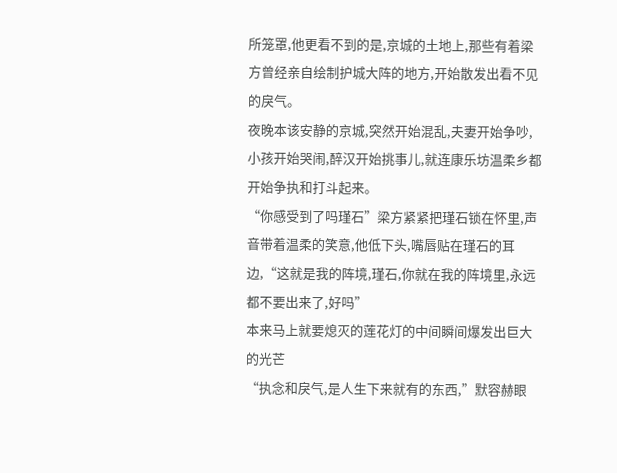所笼罩,他更看不到的是,京城的土地上,那些有着梁方曾经亲自绘制护城大阵的地方,开始散发出看不见的戾气。
夜晚本该安静的京城,突然开始混乱,夫妻开始争吵,小孩开始哭闹,醉汉开始挑事儿,就连康乐坊温柔乡都开始争执和打斗起来。
“你感受到了吗瑾石”梁方紧紧把瑾石锁在怀里,声音带着温柔的笑意,他低下头,嘴唇贴在瑾石的耳边,“这就是我的阵境,瑾石,你就在我的阵境里,永远都不要出来了,好吗”
本来马上就要熄灭的莲花灯的中间瞬间爆发出巨大的光芒
“执念和戾气,是人生下来就有的东西,”默容赫眼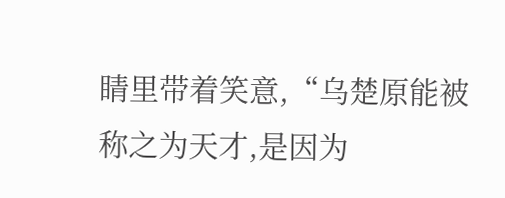睛里带着笑意,“乌楚原能被称之为天才,是因为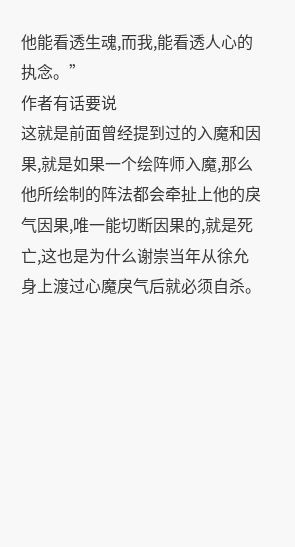他能看透生魂,而我,能看透人心的执念。”
作者有话要说
这就是前面曾经提到过的入魔和因果,就是如果一个绘阵师入魔,那么他所绘制的阵法都会牵扯上他的戾气因果,唯一能切断因果的,就是死亡,这也是为什么谢崇当年从徐允身上渡过心魔戾气后就必须自杀。